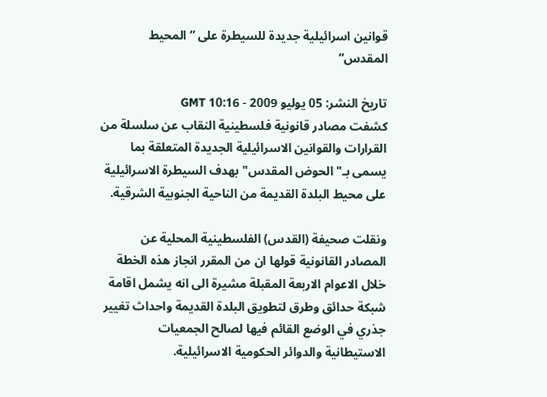قوانين اسرائيلية جديدة للسيطرة على ” المحيط المقدس”

تاريخ النشر: 05 يوليو 2009 - 10:16 GMT
كشفت مصادر قانونية فلسطينية النقاب عن سلسلة من القرارات والقوانين الاسرائيلية الجديدة المتعلقة بما يسمى بـ"الحوض المقدس" بهدف السيطرة الاسرائيلية على محيط البلدة القديمة من الناحية الجنوبية الشرقية.

ونقلت صحيفة (القدس) الفلسطينية المحلية عن المصادر القانونية قولها ان من المقرر انجاز هذه الخطة خلال الاعوام الاربعة المقبلة مشيرة الى انه يشمل اقامة شبكة حدائق وطرق لتطويق البلدة القديمة واحداث تغيير جذري في الوضع القائم فيها لصالح الجمعيات الاستيطانية والدوائر الحكومية الاسرائيلية.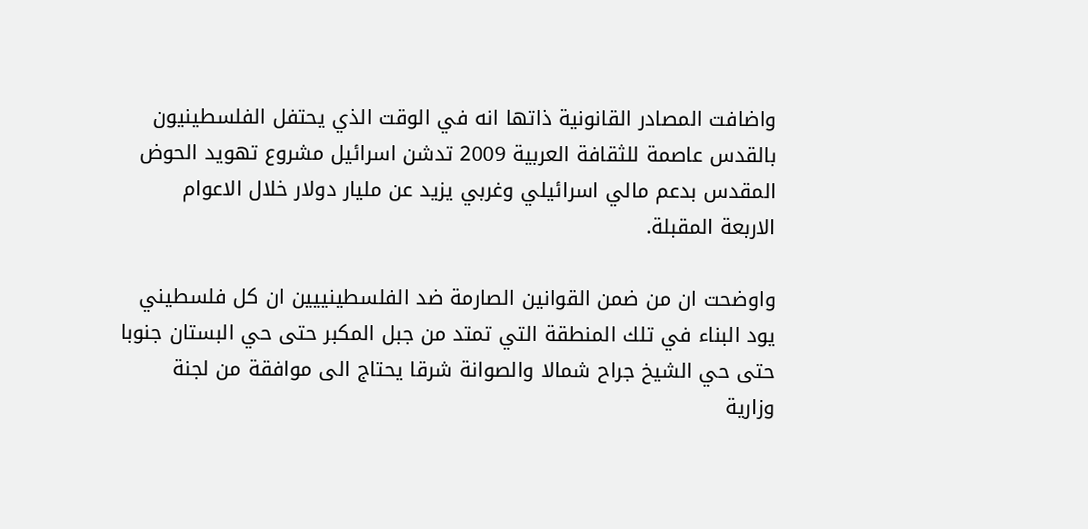واضافت المصادر القانونية ذاتها انه في الوقت الذي يحتفل الفلسطينيون بالقدس عاصمة للثقافة العربية 2009 تدشن اسرائيل مشروع تهويد الحوض المقدس بدعم مالي اسرائيلي وغربي يزيد عن مليار دولار خلال الاعوام الاربعة المقبلة.

واوضحت ان من ضمن القوانين الصارمة ضد الفلسطينييين ان كل فلسطيني يود البناء في تلك المنطقة التي تمتد من جبل المكبر حتى حي البستان جنوبا حتى حي الشيخ جراح شمالا والصوانة شرقا يحتاج الى موافقة من لجنة وزارية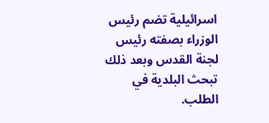اسرائيلية تضم رئيس الوزراء بصفته رئيس لجنة القدس وبعد ذلك تبحث البلدية في الطلب.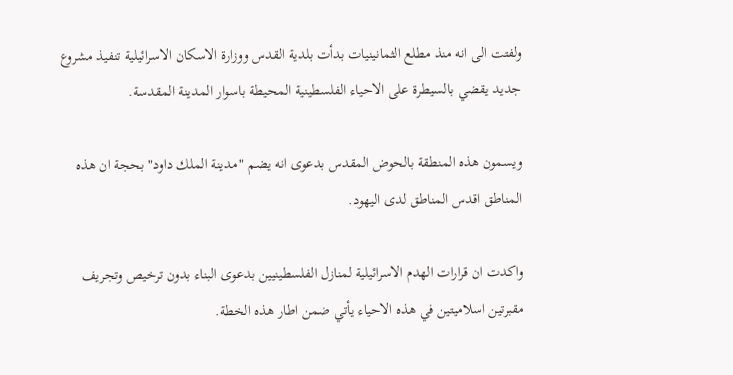ولفتت الى انه منذ مطلع الثمانينيات بدأت بلدية القدس ووزارة الاسكان الاسرائيلية تنفيذ مشروع جديد يقضي بالسيطرة على الاحياء الفلسطينية المحيطة باسوار المدينة المقدسة.

ويسمون هذه المنطقة بالحوض المقدس بدعوى انه يضم "مدينة الملك داود" بحجة ان هذه المناطق اقدس المناطق لدى اليهود.

واكدت ان قرارات الهدم الاسرائيلية لمنازل الفلسطينيين بدعوى البناء بدون ترخيص وتجريف مقبرتين اسلاميتين في هذه الاحياء يأتي ضمن اطار هذه الخطة.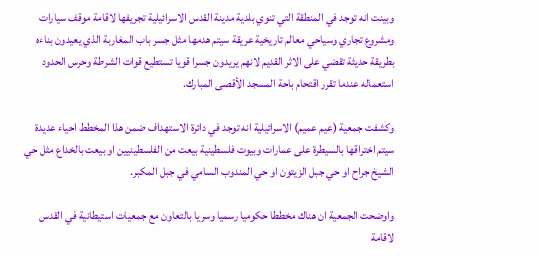وبينت انه توجد في المنطقة التي تنوي بلدية مدينة القدس الاسرائيلية تجريفها لاقامة موقف سيارات ومشروع تجاري وسياحي معالم تاريخية عريقة سيتم هدمها مثل جسر باب المغاربة الذي يعيدون بناءه بطريقة حديثة تقضي على الاثر القديم لانهم يريدون جسرا قويا تستطيع قوات الشرطة وحرس الحدود استعماله عندما تقرر اقتحام باحة المسجد الأقصى المبارك.

وكشفت جمعية (عيم عميم) الاسرائيلية انه توجد في دائرة الاستهداف ضمن هذا المخطط احياء عديدة سيتم اختراقها بالسيطرة على عمارات وبيوت فلسطينية بيعت من الفلسطينيين او بيعت بالخداع مثل حي الشيخ جراح او حي جبل الزيتون او حي المندوب السامي في جبل المكبر.

واوضحت الجمعية ان هناك مخططا حكوميا رسميا وسريا بالتعاون مع جمعيات استيطانية في القدس لاقامة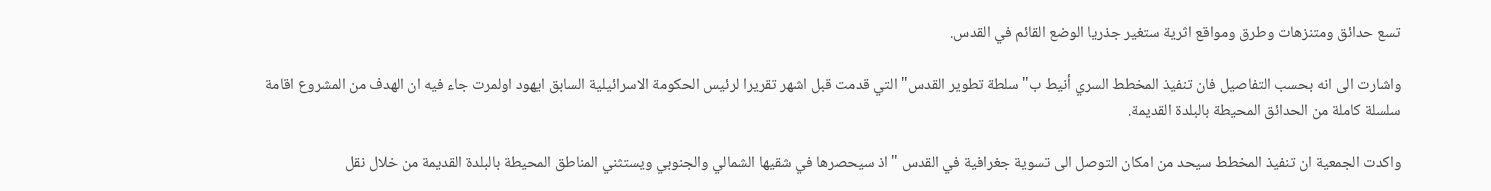تسع حدائق ومتنزهات وطرق ومواقع اثرية ستغير جذريا الوضع القائم في القدس.

واشارت الى انه بحسب التفاصيل فان تنفيذ المخطط السري أنيط ب"سلطة تطوير القدس" التي قدمت قبل اشهر تقريرا لرئيس الحكومة الاسرائيلية السابق ايهود اولمرت جاء فيه ان الهدف من المشروع اقامة سلسلة كاملة من الحدائق المحيطة بالبلدة القديمة.

واكدت الجمعية ان تنفيذ المخطط سيحد من امكان التوصل الى تسوية جغرافية في القدس "اذ سيحصرها في شقيها الشمالي والجنوبي ويستثني المناطق المحيطة بالبلدة القديمة من خلال نقل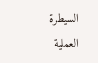السيطرة العملية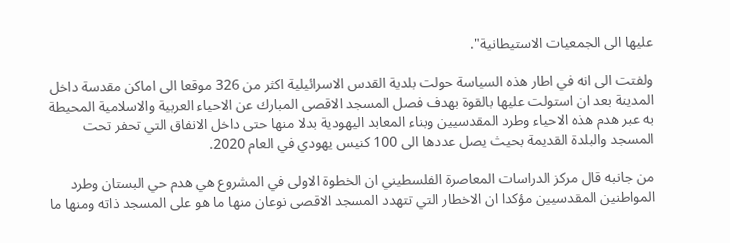عليها الى الجمعيات الاستيطانية".

ولفتت الى انه في اطار هذه السياسة حولت بلدية القدس الاسرائيلية اكثر من 326 موقعا الى اماكن مقدسة داخل المدينة بعد ان استولت عليها بالقوة بهدف فصل المسجد الاقصى المبارك عن الاحياء العربية والاسلامية المحيطة به عبر هدم هذه الاحياء وطرد المقدسيين وبناء المعابد اليهودية بدلا منها حتى داخل الانفاق التي تحفر تحت المسجد والبلدة القديمة بحيث يصل عددها الى 100 كنيس يهودي في العام 2020.

من جانبه قال مركز الدراسات المعاصرة الفلسطيني ان الخطوة الاولى في المشروع هي هدم حي البستان وطرد المواطنين المقدسيين مؤكدا ان الاخطار التي تتهدد المسجد الاقصى نوعان منها ما هو على المسجد ذاته ومنها ما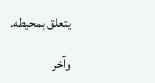يتعلق بمحيطه.

وآخر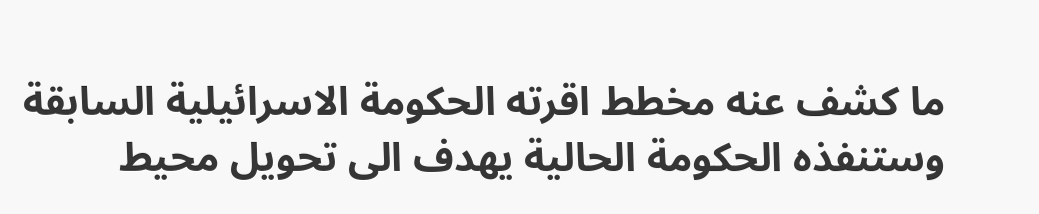ما كشف عنه مخطط اقرته الحكومة الاسرائيلية السابقة وستنفذه الحكومة الحالية يهدف الى تحويل محيط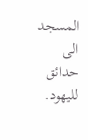المسجد الى حدائق لليهود.